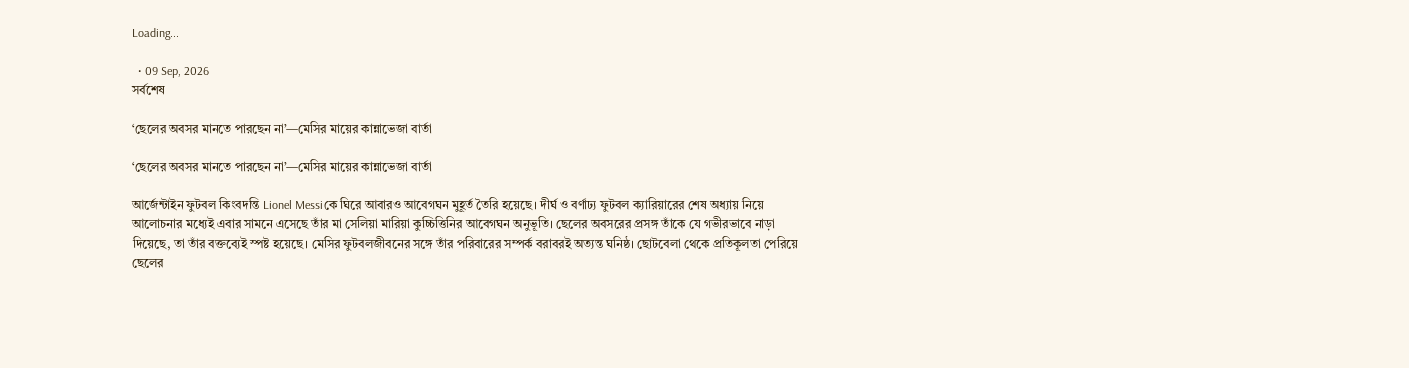Loading...

  • 09 Sep, 2026
সর্বশেষ

‘ছেলের অবসর মানতে পারছেন না’—মেসির মায়ের কান্নাভেজা বার্তা

‘ছেলের অবসর মানতে পারছেন না’—মেসির মায়ের কান্নাভেজা বার্তা

আর্জেন্টাইন ফুটবল কিংবদন্তি Lionel Messiকে ঘিরে আবারও আবেগঘন মুহূর্ত তৈরি হয়েছে। দীর্ঘ ও বর্ণাঢ্য ফুটবল ক্যারিয়ারের শেষ অধ্যায় নিয়ে আলোচনার মধ্যেই এবার সামনে এসেছে তাঁর মা সেলিয়া মারিয়া কুচ্চিত্তিনির আবেগঘন অনুভূতি। ছেলের অবসরের প্রসঙ্গ তাঁকে যে গভীরভাবে নাড়া দিয়েছে, তা তাঁর বক্তব্যেই স্পষ্ট হয়েছে। মেসির ফুটবলজীবনের সঙ্গে তাঁর পরিবারের সম্পর্ক বরাবরই অত্যন্ত ঘনিষ্ঠ। ছোটবেলা থেকে প্রতিকূলতা পেরিয়ে ছেলের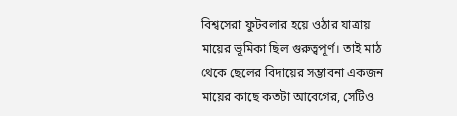বিশ্বসেরা ফুটবলার হয়ে ওঠার যাত্রায় মায়ের ভূমিকা ছিল গুরুত্বপূর্ণ। তাই মাঠ থেকে ছেলের বিদায়ের সম্ভাবনা একজন মায়ের কাছে কতটা আবেগের, সেটিও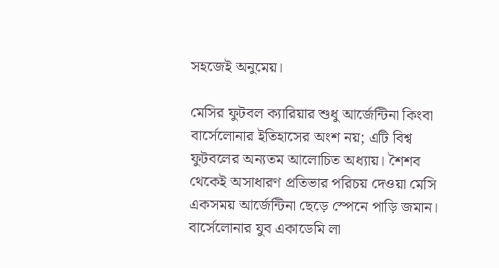সহজেই অনুমেয়।

মেসির ফুটবল ক্যারিয়ার শুধু আর্জেন্টিনা কিংবা বার্সেলোনার ইতিহাসের অংশ নয়; এটি বিশ্ব ফুটবলের অন্যতম আলোচিত অধ্যায়। শৈশব থেকেই অসাধারণ প্রতিভার পরিচয় দেওয়া মেসি একসময় আর্জেন্টিনা ছেড়ে স্পেনে পাড়ি জমান। বার্সেলোনার যুব একাডেমি লা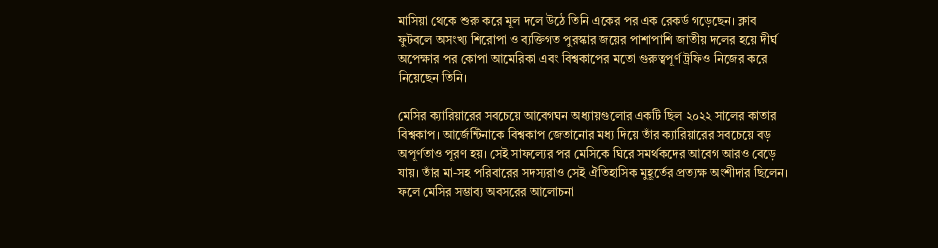মাসিয়া থেকে শুরু করে মূল দলে উঠে তিনি একের পর এক রেকর্ড গড়েছেন। ক্লাব ফুটবলে অসংখ্য শিরোপা ও ব্যক্তিগত পুরস্কার জয়ের পাশাপাশি জাতীয় দলের হয়ে দীর্ঘ অপেক্ষার পর কোপা আমেরিকা এবং বিশ্বকাপের মতো গুরুত্বপূর্ণ ট্রফিও নিজের করে নিয়েছেন তিনি।

মেসির ক্যারিয়ারের সবচেয়ে আবেগঘন অধ্যায়গুলোর একটি ছিল ২০২২ সালের কাতার বিশ্বকাপ। আর্জেন্টিনাকে বিশ্বকাপ জেতানোর মধ্য দিয়ে তাঁর ক্যারিয়ারের সবচেয়ে বড় অপূর্ণতাও পূরণ হয়। সেই সাফল্যের পর মেসিকে ঘিরে সমর্থকদের আবেগ আরও বেড়ে যায়। তাঁর মা-সহ পরিবারের সদস্যরাও সেই ঐতিহাসিক মুহূর্তের প্রত্যক্ষ অংশীদার ছিলেন। ফলে মেসির সম্ভাব্য অবসরের আলোচনা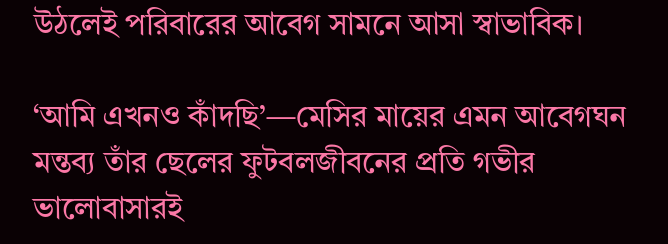উঠলেই পরিবারের আবেগ সামনে আসা স্বাভাবিক।

‘আমি এখনও কাঁদছি’—মেসির মায়ের এমন আবেগঘন মন্তব্য তাঁর ছেলের ফুটবলজীবনের প্রতি গভীর ভালোবাসারই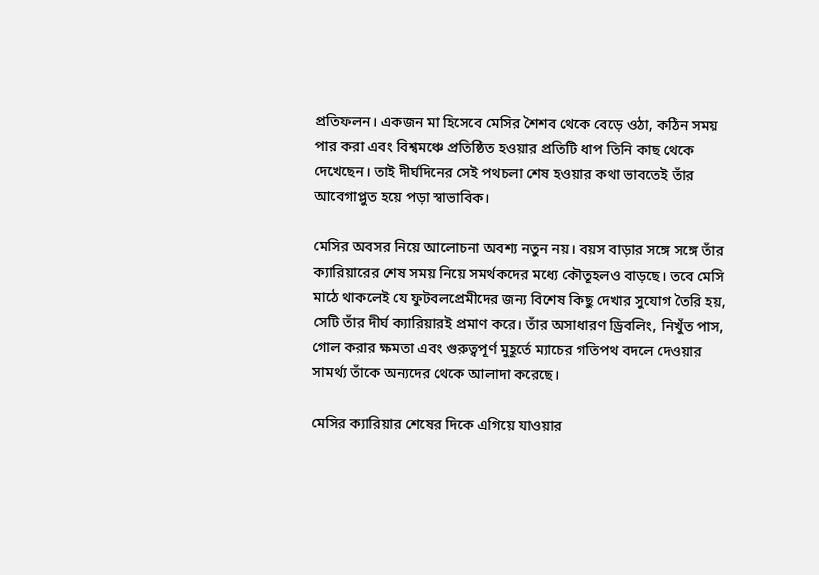প্রতিফলন। একজন মা হিসেবে মেসির শৈশব থেকে বেড়ে ওঠা, কঠিন সময় পার করা এবং বিশ্বমঞ্চে প্রতিষ্ঠিত হওয়ার প্রতিটি ধাপ তিনি কাছ থেকে দেখেছেন। তাই দীর্ঘদিনের সেই পথচলা শেষ হওয়ার কথা ভাবতেই তাঁর আবেগাপ্লুত হয়ে পড়া স্বাভাবিক।

মেসির অবসর নিয়ে আলোচনা অবশ্য নতুন নয়। বয়স বাড়ার সঙ্গে সঙ্গে তাঁর ক্যারিয়ারের শেষ সময় নিয়ে সমর্থকদের মধ্যে কৌতূহলও বাড়ছে। তবে মেসি মাঠে থাকলেই যে ফুটবলপ্রেমীদের জন্য বিশেষ কিছু দেখার সুযোগ তৈরি হয়, সেটি তাঁর দীর্ঘ ক্যারিয়ারই প্রমাণ করে। তাঁর অসাধারণ ড্রিবলিং, নিখুঁত পাস, গোল করার ক্ষমতা এবং গুরুত্বপূর্ণ মুহূর্তে ম্যাচের গতিপথ বদলে দেওয়ার সামর্থ্য তাঁকে অন্যদের থেকে আলাদা করেছে।

মেসির ক্যারিয়ার শেষের দিকে এগিয়ে যাওয়ার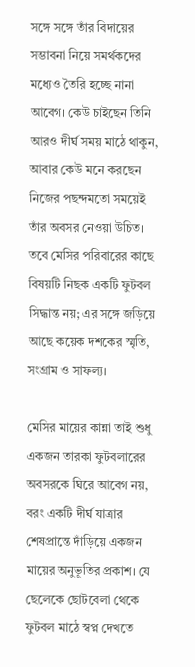সঙ্গে সঙ্গে তাঁর বিদায়ের সম্ভাবনা নিয়ে সমর্থকদের মধ্যেও তৈরি হচ্ছে নানা আবেগ। কেউ চাইছেন তিনি আরও দীর্ঘ সময় মাঠে থাকুন, আবার কেউ মনে করছেন নিজের পছন্দমতো সময়েই তাঁর অবসর নেওয়া উচিত। তবে মেসির পরিবারের কাছে বিষয়টি নিছক একটি ফুটবল সিদ্ধান্ত নয়; এর সঙ্গে জড়িয়ে আছে কয়েক দশকের স্মৃতি, সংগ্রাম ও সাফল্য।

মেসির মায়ের কান্না তাই শুধু একজন তারকা ফুটবলারের অবসরকে ঘিরে আবেগ নয়, বরং একটি দীর্ঘ যাত্রার শেষপ্রান্তে দাঁড়িয়ে একজন মায়ের অনুভূতির প্রকাশ। যে ছেলেকে ছোটবেলা থেকে ফুটবল মাঠে স্বপ্ন দেখতে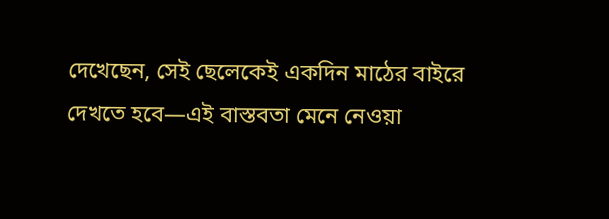দেখেছেন, সেই ছেলেকেই একদিন মাঠের বাইরে দেখতে হবে—এই বাস্তবতা মেনে নেওয়া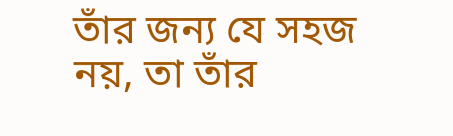তাঁর জন্য যে সহজ নয়, তা তাঁর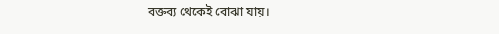বক্তব্য থেকেই বোঝা যায়।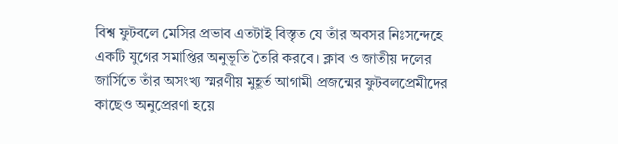বিশ্ব ফুটবলে মেসির প্রভাব এতটাই বিস্তৃত যে তাঁর অবসর নিঃসন্দেহে একটি যুগের সমাপ্তির অনুভূতি তৈরি করবে। ক্লাব ও জাতীয় দলের জার্সিতে তাঁর অসংখ্য স্মরণীয় মুহূর্ত আগামী প্রজন্মের ফুটবলপ্রেমীদের কাছেও অনুপ্রেরণা হয়ে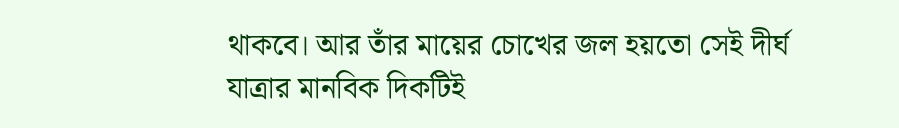থাকবে। আর তাঁর মায়ের চোখের জল হয়তো সেই দীর্ঘ যাত্রার মানবিক দিকটিই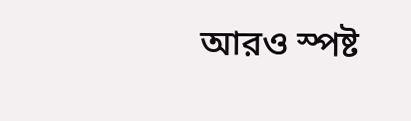আরও স্পষ্ট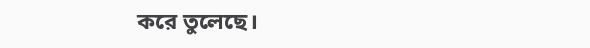করে তুলেছে।